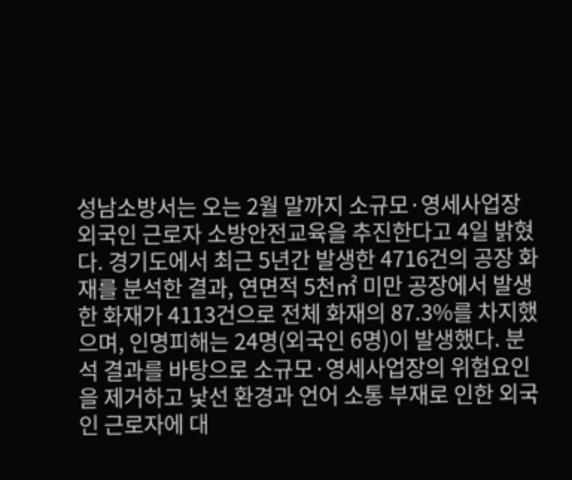성남소방서는 오는 2월 말까지 소규모·영세사업장 외국인 근로자 소방안전교육을 추진한다고 4일 밝혔다. 경기도에서 최근 5년간 발생한 4716건의 공장 화재를 분석한 결과, 연면적 5천㎡ 미만 공장에서 발생한 화재가 4113건으로 전체 화재의 87.3%를 차지했으며, 인명피해는 24명(외국인 6명)이 발생했다. 분석 결과를 바탕으로 소규모·영세사업장의 위험요인을 제거하고 낯선 환경과 언어 소통 부재로 인한 외국인 근로자에 대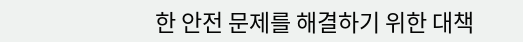한 안전 문제를 해결하기 위한 대책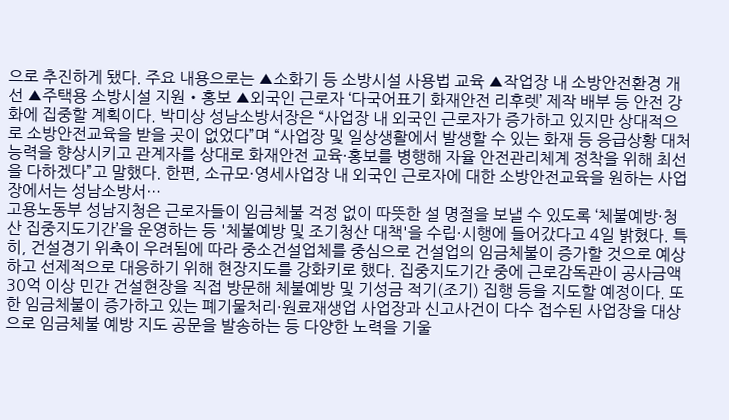으로 추진하게 됐다. 주요 내용으로는 ▲소화기 등 소방시설 사용법 교육 ▲작업장 내 소방안전환경 개선 ▲주택용 소방시설 지원・홍보 ▲외국인 근로자 ‘다국어표기 화재안전 리후렛’ 제작 배부 등 안전 강화에 집중할 계획이다. 박미상 성남소방서장은 “사업장 내 외국인 근로자가 증가하고 있지만 상대적으로 소방안전교육을 받을 곳이 없었다”며 “사업장 및 일상생활에서 발생할 수 있는 화재 등 응급상황 대처능력을 향상시키고 관계자를 상대로 화재안전 교육·홍보를 병행해 자율 안전관리체계 정착을 위해 최선을 다하겠다”고 말했다. 한편, 소규모·영세사업장 내 외국인 근로자에 대한 소방안전교육을 원하는 사업장에서는 성남소방서…
고용노동부 성남지청은 근로자들이 임금체불 걱정 없이 따뜻한 설 명절을 보낼 수 있도록 ‘체불예방·청산 집중지도기간’을 운영하는 등 '체불예방 및 조기청산 대책'을 수립·시행에 들어갔다고 4일 밝혔다. 특히, 건설경기 위축이 우려됨에 따라 중소건설업체를 중심으로 건설업의 임금체불이 증가할 것으로 예상하고 선제적으로 대응하기 위해 현장지도를 강화키로 했다. 집중지도기간 중에 근로감독관이 공사금액 30억 이상 민간 건설현장을 직접 방문해 체불예방 및 기성금 적기(조기) 집행 등을 지도할 예정이다. 또한 임금체불이 증가하고 있는 폐기물처리·원료재생업 사업장과 신고사건이 다수 접수된 사업장을 대상으로 임금체불 예방 지도 공문을 발송하는 등 다양한 노력을 기울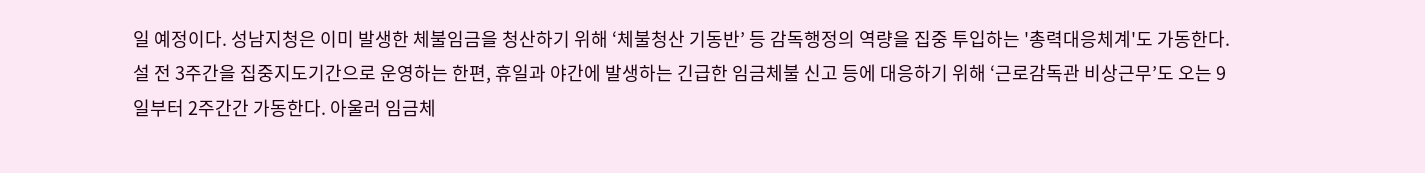일 예정이다. 성남지청은 이미 발생한 체불임금을 청산하기 위해 ‘체불청산 기동반’ 등 감독행정의 역량을 집중 투입하는 '총력대응체계'도 가동한다. 설 전 3주간을 집중지도기간으로 운영하는 한편, 휴일과 야간에 발생하는 긴급한 임금체불 신고 등에 대응하기 위해 ‘근로감독관 비상근무’도 오는 9일부터 2주간간 가동한다. 아울러 임금체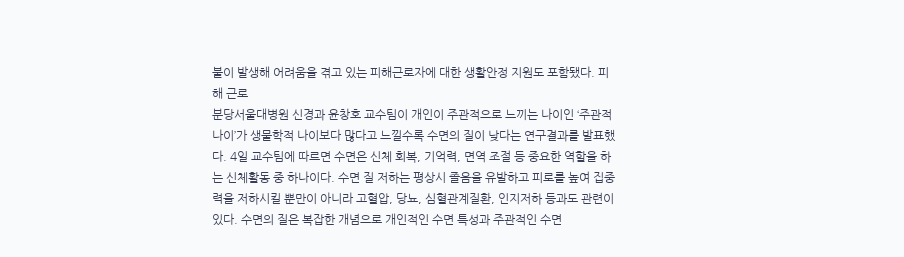불이 발생해 어려움을 겪고 있는 피해근로자에 대한 생활안정 지원도 포함됐다. 피해 근로
분당서울대병원 신경과 윤창호 교수팀이 개인이 주관적으로 느끼는 나이인 ‘주관적 나이’가 생물학적 나이보다 많다고 느낄수록 수면의 질이 낮다는 연구결과를 발표했다. 4일 교수팀에 따르면 수면은 신체 회복, 기억력, 면역 조절 등 중요한 역할을 하는 신체활동 중 하나이다. 수면 질 저하는 평상시 졸음을 유발하고 피로를 높여 집중력을 저하시킬 뿐만이 아니라 고혈압, 당뇨, 심혈관계질환, 인지저하 등과도 관련이 있다. 수면의 질은 복잡한 개념으로 개인적인 수면 특성과 주관적인 수면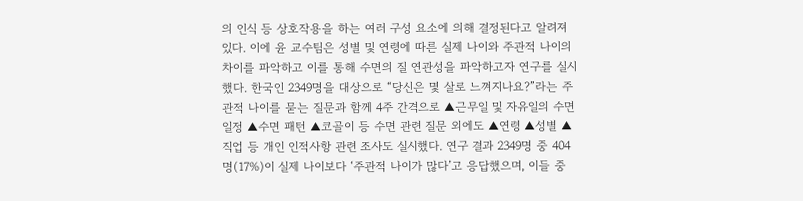의 인식 등 상호작용을 하는 여러 구성 요소에 의해 결정된다고 알려져 있다. 이에 윤 교수팀은 성별 및 연령에 따른 실제 나이와 주관적 나이의 차이를 파악하고 이를 통해 수면의 질 연관성을 파악하고자 연구를 실시했다. 한국인 2349명을 대상으로 “당신은 몇 살로 느껴지나요?”라는 주관적 나이를 묻는 질문과 함께 4주 간격으로 ▲근무일 및 자유일의 수면 일정 ▲수면 패턴 ▲코골이 등 수면 관련 질문 외에도 ▲연령 ▲성별 ▲직업 등 개인 인적사항 관련 조사도 실시했다. 연구 결과 2349명 중 404명(17%)이 실제 나이보다 ‘주관적 나이가 많다’고 응답했으며, 이들 중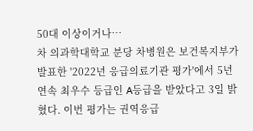50대 이상이거나…
차 의과학대학교 분당 차병원은 보건복지부가 발표한 '2022년 응급의료기관 평가'에서 5년 연속 최우수 등급인 A등급을 받았다고 3일 밝혔다. 이번 평가는 권역응급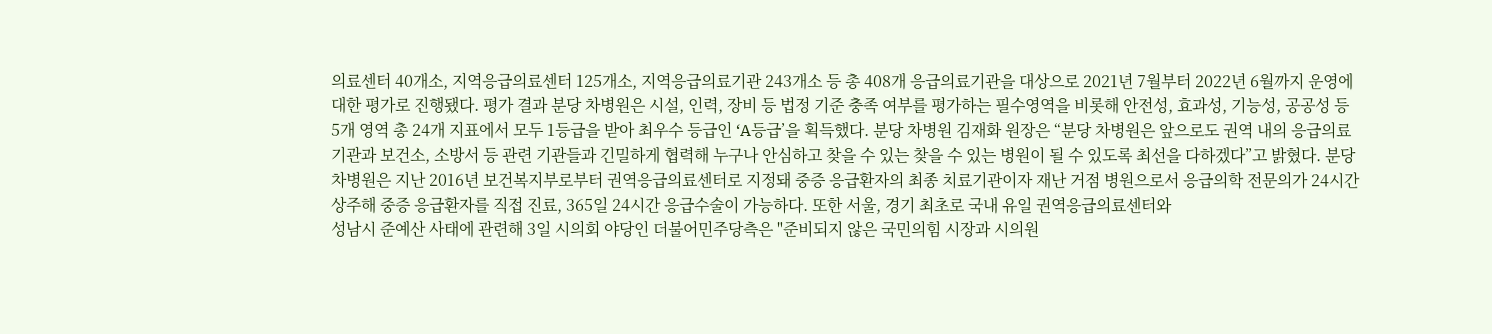의료센터 40개소, 지역응급의료센터 125개소, 지역응급의료기관 243개소 등 총 408개 응급의료기관을 대상으로 2021년 7월부터 2022년 6월까지 운영에 대한 평가로 진행됐다. 평가 결과 분당 차병원은 시설, 인력, 장비 등 법정 기준 충족 여부를 평가하는 필수영역을 비롯해 안전성, 효과성, 기능성, 공공성 등 5개 영역 총 24개 지표에서 모두 1등급을 받아 최우수 등급인 ‘A등급’을 획득했다. 분당 차병원 김재화 원장은 “분당 차병원은 앞으로도 권역 내의 응급의료기관과 보건소, 소방서 등 관련 기관들과 긴밀하게 협력해 누구나 안심하고 찾을 수 있는 찾을 수 있는 병원이 될 수 있도록 최선을 다하겠다”고 밝혔다. 분당 차병원은 지난 2016년 보건복지부로부터 권역응급의료센터로 지정돼 중증 응급환자의 최종 치료기관이자 재난 거점 병원으로서 응급의학 전문의가 24시간 상주해 중증 응급환자를 직접 진료, 365일 24시간 응급수술이 가능하다. 또한 서울, 경기 최초로 국내 유일 권역응급의료센터와
성남시 준예산 사태에 관련해 3일 시의회 야당인 더불어민주당측은 "준비되지 않은 국민의힘 시장과 시의원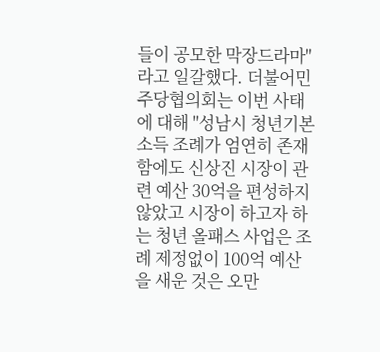들이 공모한 막장드라마"라고 일갈했다. 더불어민주당협의회는 이번 사태에 대해 "성남시 청년기본소득 조례가 엄연히 존재함에도 신상진 시장이 관련 예산 30억을 편성하지 않았고 시장이 하고자 하는 청년 올패스 사업은 조례 제정없이 100억 예산을 새운 것은 오만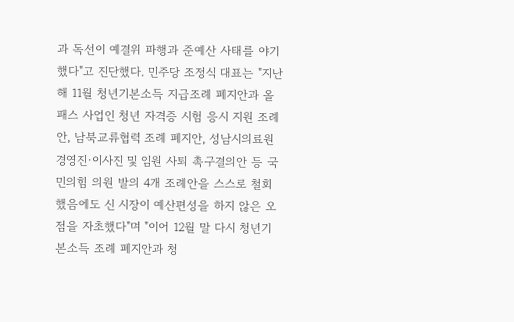과 독선이 예결위 파행과 준예산 사태를 야기했다"고 진단했다. 민주당 조정식 대표는 "지난해 11월 청년기본소득 지급조례 폐지안과 올패스 사업인 청년 자격증 시험 응시 지원 조례안, 남북교류협력 조례 폐지안, 성남시의료원 경영진·이사진 및 임원 사퇴 촉구결의안 등 국민의힘 의원 발의 4개 조례안을 스스로 철회했음에도 신 시장이 예산편성을 하지 않은 오점을 자초했다"며 "이어 12월 말 다시 청년기본소득 조례 폐지안과 청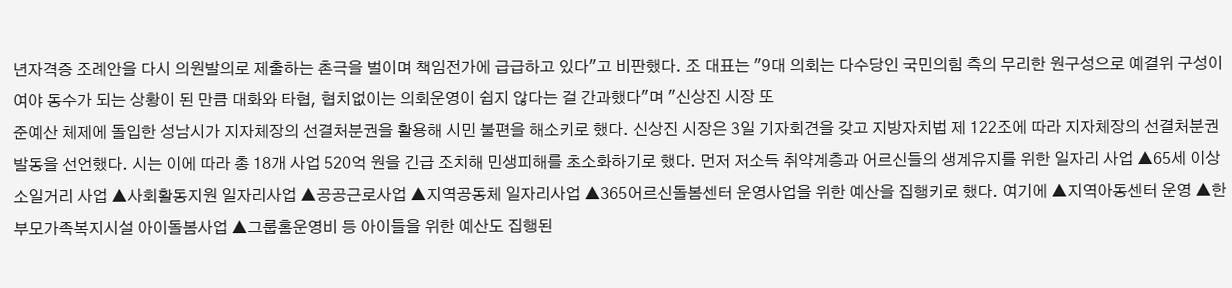년자격증 조례안을 다시 의원발의로 제출하는 촌극을 벌이며 책임전가에 급급하고 있다"고 비판했다. 조 대표는 "9대 의회는 다수당인 국민의힘 측의 무리한 원구성으로 예결위 구성이 여야 동수가 되는 상황이 된 만큼 대화와 타협, 협치없이는 의회운영이 쉽지 않다는 걸 간과했다"며 "신상진 시장 또
준예산 체제에 돌입한 성남시가 지자체장의 선결처분권을 활용해 시민 불편을 해소키로 했다. 신상진 시장은 3일 기자회견을 갖고 지방자치법 제 122조에 따라 지자체장의 선결처분권 발동을 선언했다. 시는 이에 따라 총 18개 사업 520억 원을 긴급 조치해 민생피해를 초소화하기로 했다. 먼저 저소득 취약계층과 어르신들의 생계유지를 위한 일자리 사업 ▲65세 이상 소일거리 사업 ▲사회활동지원 일자리사업 ▲공공근로사업 ▲지역공동체 일자리사업 ▲365어르신돌봄센터 운영사업을 위한 예산을 집행키로 했다. 여기에 ▲지역아동센터 운영 ▲한부모가족복지시설 아이돌봄사업 ▲그룹홈운영비 등 아이들을 위한 예산도 집행된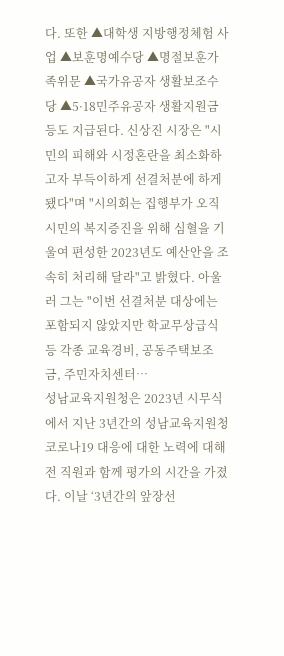다. 또한 ▲대학생 지방행정체험 사업 ▲보훈명예수당 ▲명절보훈가족위문 ▲국가유공자 생활보조수당 ▲5·18민주유공자 생활지원금 등도 지급된다. 신상진 시장은 "시민의 피해와 시정혼란을 최소화하고자 부득이하게 선결처분에 하게 됐다"며 "시의회는 집행부가 오직 시민의 복지증진을 위해 심혈을 기울여 편성한 2023년도 예산안을 조속히 처리해 달라"고 밝혔다. 아울러 그는 "이번 선결처분 대상에는 포함되지 않았지만 학교무상급식 등 각종 교육경비, 공동주택보조금, 주민자치센터…
성남교육지원청은 2023년 시무식에서 지난 3년간의 성남교육지원청 코로나19 대응에 대한 노력에 대해 전 직원과 함께 평가의 시간을 가졌다. 이날 ‘3년간의 앞장선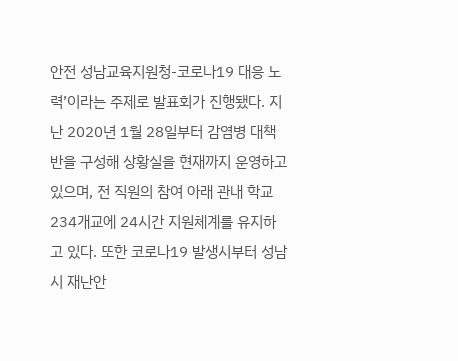안전 성남교육지원청-코로나19 대응 노력’이라는 주제로 발표회가 진행됐다. 지난 2020년 1월 28일부터 감염병 대책반을 구성해 상황실을 현재까지 운영하고 있으며, 전 직원의 참여 아래 관내 학교 234개교에 24시간 지원체계를 유지하고 있다. 또한 코로나19 발생시부터 성남시 재난안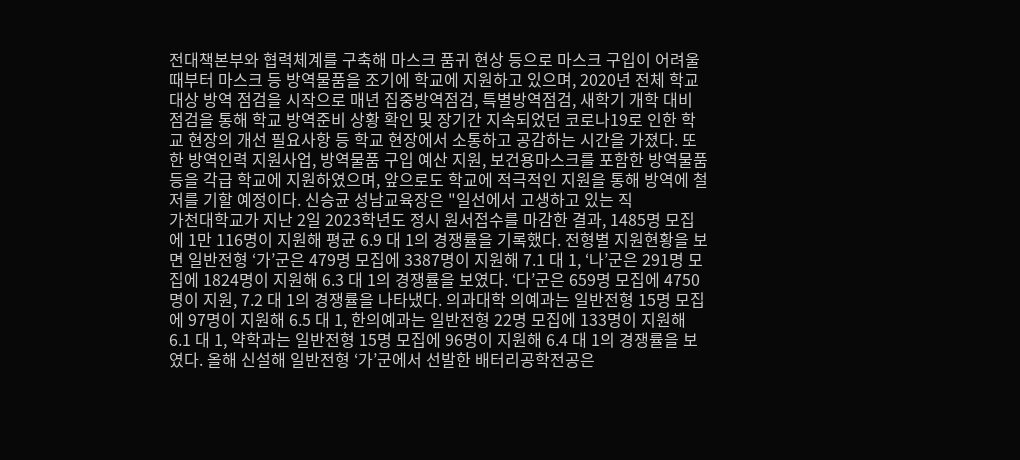전대책본부와 협력체계를 구축해 마스크 품귀 현상 등으로 마스크 구입이 어려울 때부터 마스크 등 방역물품을 조기에 학교에 지원하고 있으며, 2020년 전체 학교 대상 방역 점검을 시작으로 매년 집중방역점검, 특별방역점검, 새학기 개학 대비 점검을 통해 학교 방역준비 상황 확인 및 장기간 지속되었던 코로나19로 인한 학교 현장의 개선 필요사항 등 학교 현장에서 소통하고 공감하는 시간을 가졌다. 또한 방역인력 지원사업, 방역물품 구입 예산 지원, 보건용마스크를 포함한 방역물품 등을 각급 학교에 지원하였으며, 앞으로도 학교에 적극적인 지원을 통해 방역에 철저를 기할 예정이다. 신승균 성남교육장은 "일선에서 고생하고 있는 직
가천대학교가 지난 2일 2023학년도 정시 원서접수를 마감한 결과, 1485명 모집에 1만 116명이 지원해 평균 6.9 대 1의 경쟁률을 기록했다. 전형별 지원현황을 보면 일반전형 ‘가’군은 479명 모집에 3387명이 지원해 7.1 대 1, ‘나’군은 291명 모집에 1824명이 지원해 6.3 대 1의 경쟁률을 보였다. ‘다’군은 659명 모집에 4750명이 지원, 7.2 대 1의 경쟁률을 나타냈다. 의과대학 의예과는 일반전형 15명 모집에 97명이 지원해 6.5 대 1, 한의예과는 일반전형 22명 모집에 133명이 지원해 6.1 대 1, 약학과는 일반전형 15명 모집에 96명이 지원해 6.4 대 1의 경쟁률을 보였다. 올해 신설해 일반전형 ‘가’군에서 선발한 배터리공학전공은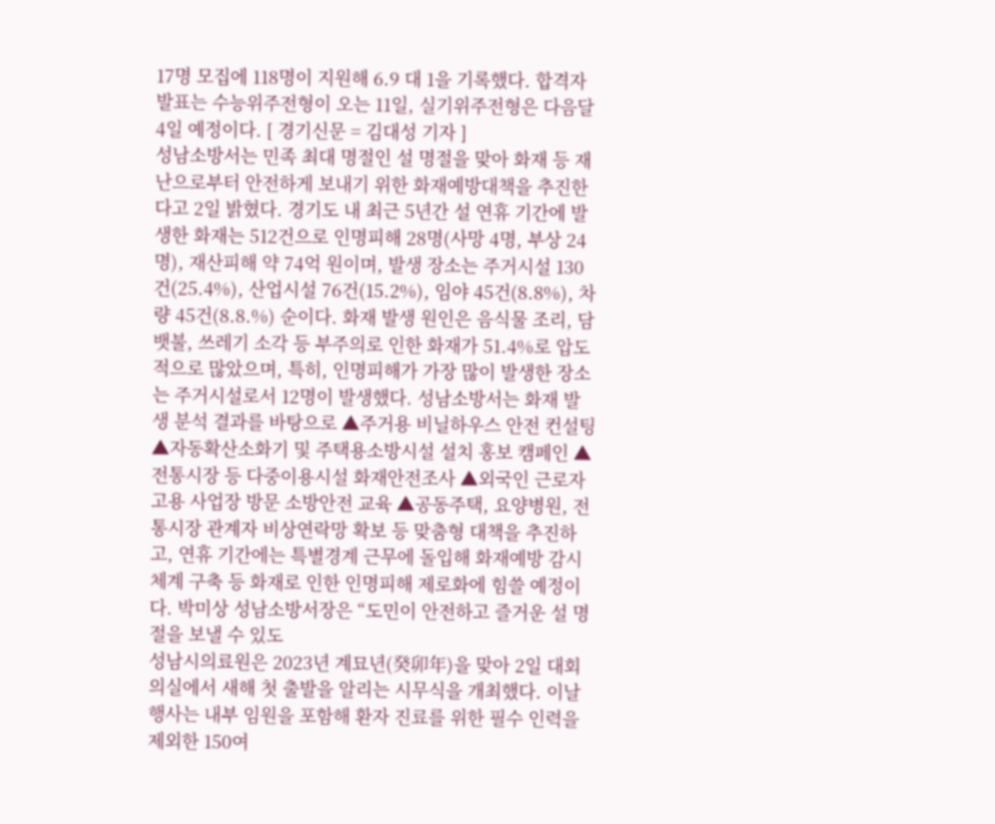17명 모집에 118명이 지원해 6.9 대 1을 기록했다. 합격자 발표는 수능위주전형이 오는 11일, 실기위주전형은 다음달 4일 예정이다. [ 경기신문 = 김대성 기자 ]
성남소방서는 민족 최대 명절인 설 명절을 맞아 화재 등 재난으로부터 안전하게 보내기 위한 화재예방대책을 추진한다고 2일 밝혔다. 경기도 내 최근 5년간 설 연휴 기간에 발생한 화재는 512건으로 인명피해 28명(사망 4명, 부상 24명), 재산피해 약 74억 원이며, 발생 장소는 주거시설 130건(25.4%), 산업시설 76건(15.2%), 임야 45건(8.8%), 차량 45건(8.8.%) 순이다. 화재 발생 원인은 음식물 조리, 담뱃불, 쓰레기 소각 등 부주의로 인한 화재가 51.4%로 압도적으로 많았으며, 특히, 인명피해가 가장 많이 발생한 장소는 주거시설로서 12명이 발생했다. 성남소방서는 화재 발생 분석 결과를 바탕으로 ▲주거용 비닐하우스 안전 컨설팅 ▲자동확산소화기 및 주택용소방시설 설치 홍보 캠페인 ▲전통시장 등 다중이용시설 화재안전조사 ▲외국인 근로자 고용 사업장 방문 소방안전 교육 ▲공동주택, 요양병원, 전통시장 관계자 비상연락망 확보 등 맞춤형 대책을 추진하고, 연휴 기간에는 특별경계 근무에 돌입해 화재예방 감시 체계 구축 등 화재로 인한 인명피해 제로화에 힘쓸 예정이다. 박미상 성남소방서장은 “도민이 안전하고 즐거운 설 명절을 보낼 수 있도
성남시의료원은 2023년 계묘년(癸卯年)을 맞아 2일 대회의실에서 새해 첫 출발을 알리는 시무식을 개최했다. 이날 행사는 내부 임원을 포함해 환자 진료를 위한 필수 인력을 제외한 150여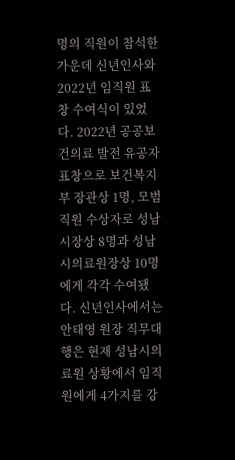명의 직원이 참석한 가운데 신년인사와 2022년 임직원 표창 수여식이 있었다. 2022년 공공보건의료 발전 유공자 표창으로 보건복지부 장관상 1명, 모범직원 수상자로 성남시장상 8명과 성남시의료원장상 10명에게 각각 수여됐다. 신년인사에서는 안태영 원장 직무대행은 현재 성남시의료원 상황에서 임직원에게 4가지를 강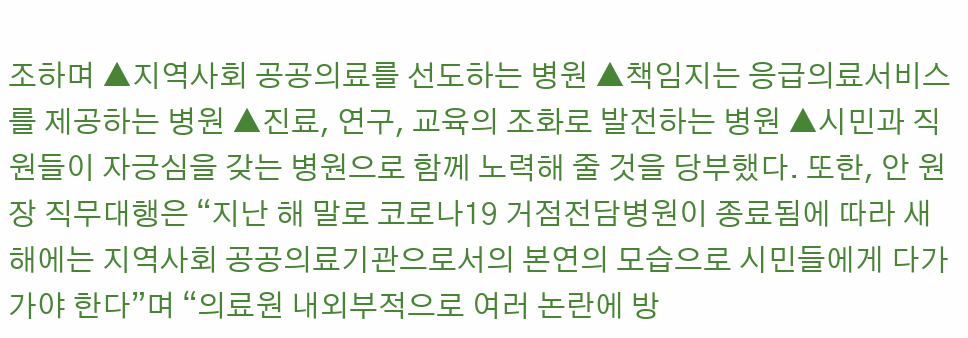조하며 ▲지역사회 공공의료를 선도하는 병원 ▲책임지는 응급의료서비스를 제공하는 병원 ▲진료, 연구, 교육의 조화로 발전하는 병원 ▲시민과 직원들이 자긍심을 갖는 병원으로 함께 노력해 줄 것을 당부했다. 또한, 안 원장 직무대행은 “지난 해 말로 코로나19 거점전담병원이 종료됨에 따라 새해에는 지역사회 공공의료기관으로서의 본연의 모습으로 시민들에게 다가가야 한다”며 “의료원 내외부적으로 여러 논란에 방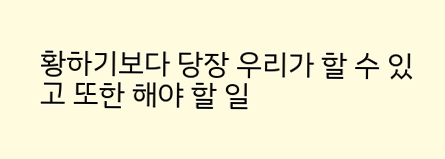황하기보다 당장 우리가 할 수 있고 또한 해야 할 일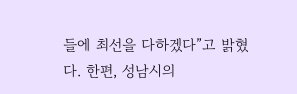들에 최선을 다하겠다”고 밝혔다. 한편, 성남시의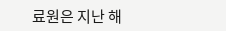료원은 지난 해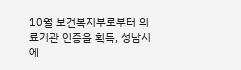10월 보건복지부로부터 의료기관 인증을 획득, 성남시에